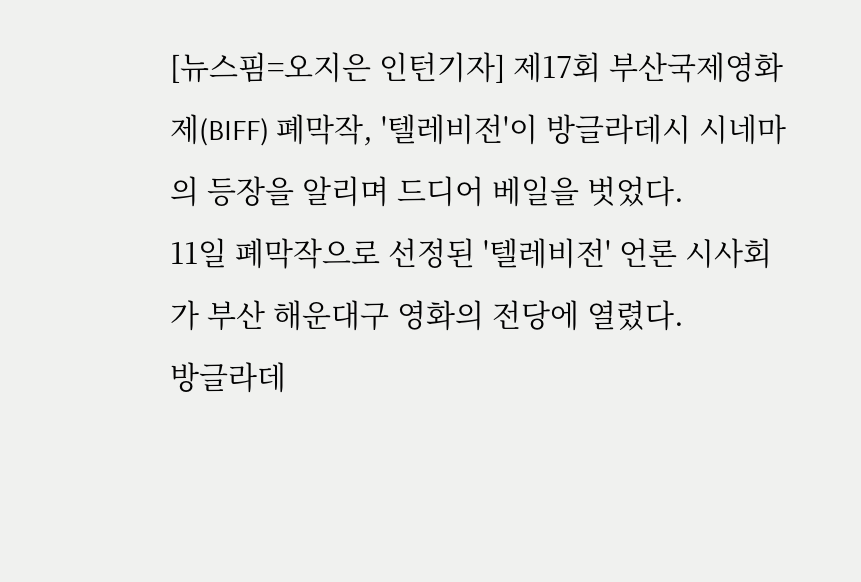[뉴스핌=오지은 인턴기자] 제17회 부산국제영화제(BIFF) 폐막작, '텔레비전'이 방글라데시 시네마의 등장을 알리며 드디어 베일을 벗었다.
11일 폐막작으로 선정된 '텔레비전' 언론 시사회가 부산 해운대구 영화의 전당에 열렸다.
방글라데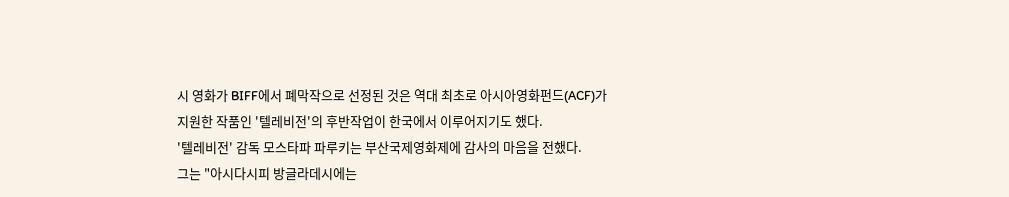시 영화가 BIFF에서 폐막작으로 선정된 것은 역대 최초로 아시아영화펀드(ACF)가 지원한 작품인 '텔레비전'의 후반작업이 한국에서 이루어지기도 했다.
'텔레비전' 감독 모스타파 파루키는 부산국제영화제에 감사의 마음을 전했다.
그는 "아시다시피 방글라데시에는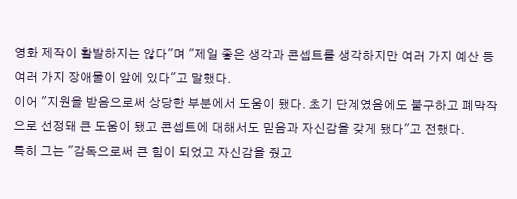영화 제작이 활발하지는 않다"며 "제일 좋은 생각과 콘셉트를 생각하지만 여러 가지 예산 등 여러 가지 장애물이 앞에 있다"고 말했다.
이어 "지원을 받음으로써 상당한 부분에서 도움이 됐다. 초기 단계였음에도 불구하고 폐막작으로 선정돼 큰 도움이 됐고 콘셉트에 대해서도 믿음과 자신감을 갖게 됐다"고 전했다.
특히 그는 "감독으로써 큰 힘이 되었고 자신감을 줬고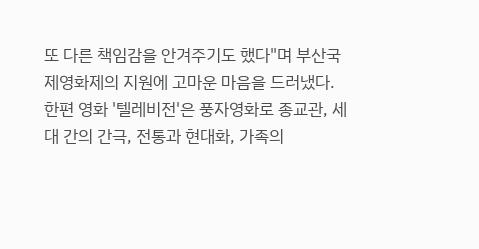또 다른 책임감을 안겨주기도 했다"며 부산국제영화제의 지원에 고마운 마음을 드러냈다.
한편 영화 '텔레비전'은 풍자영화로 종교관, 세대 간의 간극, 전통과 현대화, 가족의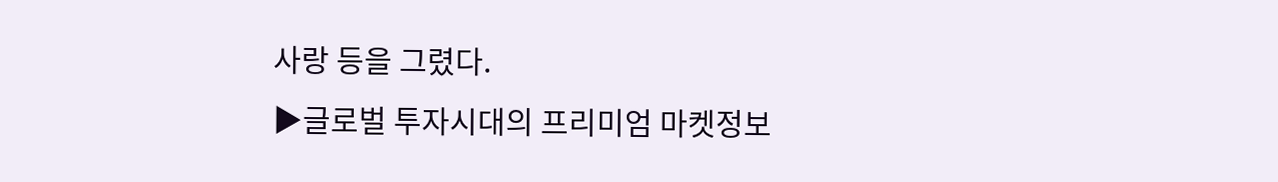사랑 등을 그렸다.
▶글로벌 투자시대의 프리미엄 마켓정보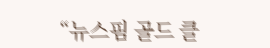“뉴스핌 골드 클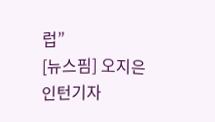럽”
[뉴스핌] 오지은 인턴기자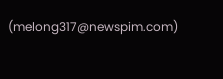(melong317@newspim.com)